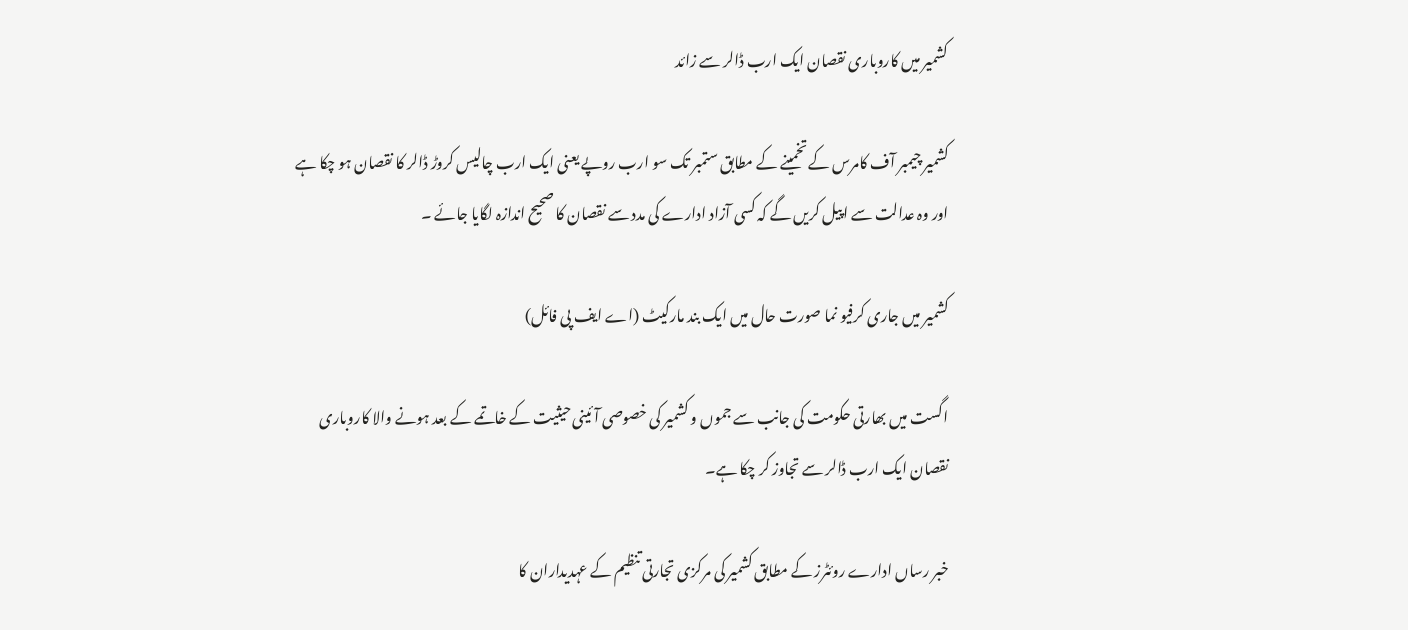کشمیر میں کاروباری نقصان ایک ارب ڈالر سے زائد

کشمیر چیمبر آف کامرس کے تخمینے کے مطابق ستمبر تک سو ارب روپے یعنی ایک ارب چالیس کروڑ ڈالر کا نقصان ہو چکا ہے اور وہ عدالت سے اپیل کریں گے کہ کسی آزاد ادارے کی مدد سے نقصان کا صحیح اندازہ لگایا جائے ۔

کشمیر میں جاری کرفیو نما صورت حال میں ایک بند مارکیٹ (اے ایف پی فائل)

اگست میں بھارتی حکومت کی جانب سے جموں و کشمیر کی خصوصی آئینی حیثیت کے خاتمے کے بعد ہونے والا کاروباری نقصان ایک ارب ڈالر سے تجاوز کر چکا ہے۔

خبر رساں ادارے روئٹرز کے مطابق کشمیر کی مرکزی تجارتی تنظیم کے عہدیداران کا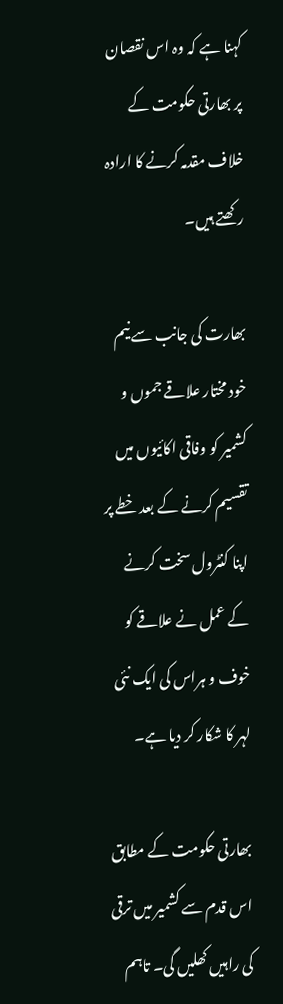کہنا ہے کہ وہ اس نقصان پر بھارتی حکومت کے خلاف مقدمہ کرنے کا ارادہ رکھتے ہیں۔

بھارت کی جانب سے نیم خود مختار علاقے جموں و کشمیر کو وفاقی اکائیوں میں تقسیم کرنے کے بعد خطے پر اپنا کنٹرول سخت کرنے کے عمل نے علاقے کو خوف و ہراس کی ایک نئی لہر کا شکار کر دیا ہے۔

بھارتی حکومت کے مطابق اس قدم سے کشمیر میں ترقی کی راہیں کھلیں گی۔ تاہم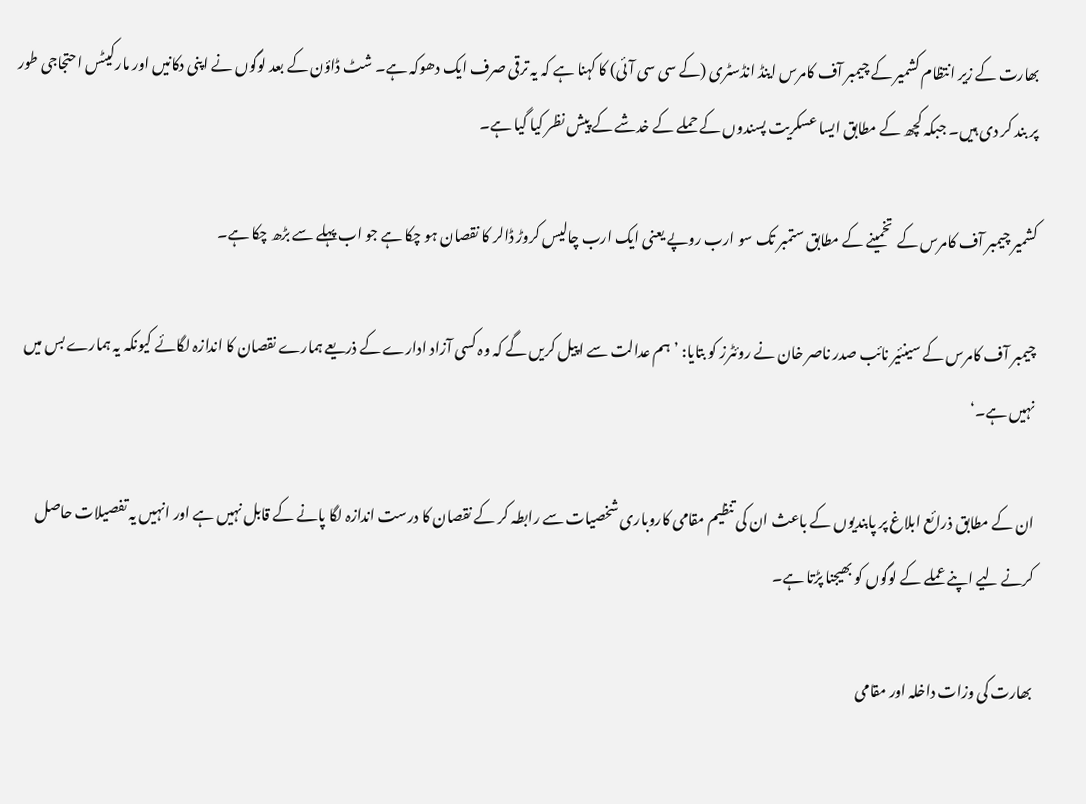بھارت کے زیر انتظام کشمیر کے چیمبر آف کامرس اینڈ انڈسٹری (کے سی سی آئی) کا کہنا ہے کہ یہ ترقی صرف ایک دھوکہ ہے۔ شٹ ڈاؤن کے بعد لوگوں نے اپنی دکانیں اور مارکیٹس احتجاجی طور پر بند کر دی ہیں۔ جبکہ کچھ کے مطابق ایسا عسکریت پسندوں کے حملے کے خدشے کے پیش نظر کیا گیا ہے۔

کشمیر چیمبر آف کامرس کے  تخمینے کے مطابق ستمبر تک سو ارب روپے یعنی ایک ارب چالیس کروڑ ڈالر کا نقصان ہو چکا ہے جو اب پہلے سے بڑھ چکا ہے۔

چیمبر آف کامرس کے سینئیر نائب صدر ناصر خان نے روئٹرز کو بتایا: ’ہم عدالت سے اپیل کریں گے کہ وہ کسی آزاد ادارے کے ذریعے ہمارے نقصان کا اندازہ لگائے کیونکہ یہ ہمارے بس میں نہیں ہے۔‘

ان کے مطابق ذرائع ابلاغ پر پابندیوں کے باعث ان کی تنظیم مقامی کاروباری شخصیات سے رابطہ کر کے نقصان کا درست اندازہ لگا پانے کے قابل نہیں ہے اور انہیں یہ تفصیلات حاصل کرنے لیے اپنے عملے کے لوگوں کو بھیجنا پڑتا ہے۔

بھارت کی وزات داخلہ اور مقامی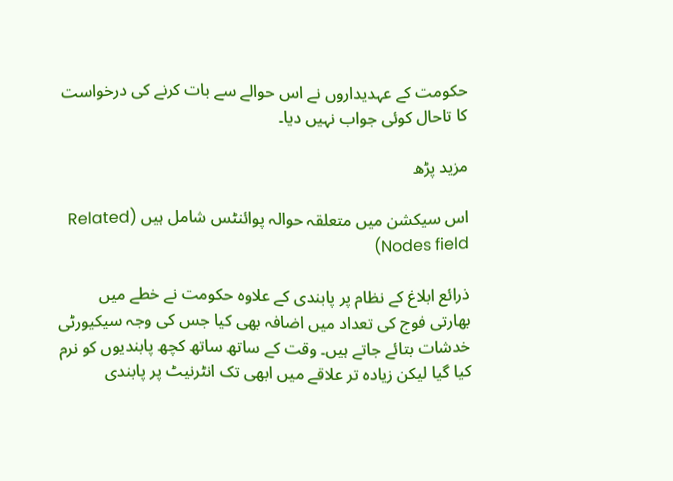حکومت کے عہدیداروں نے اس حوالے سے بات کرنے کی درخواست کا تاحال کوئی جواب نہیں دیا۔

مزید پڑھ

اس سیکشن میں متعلقہ حوالہ پوائنٹس شامل ہیں (Related Nodes field)

ذرائع ابلاغ کے نظام پر پابندی کے علاوہ حکومت نے خطے میں بھارتی فوج کی تعداد میں اضافہ بھی کیا جس کی وجہ سیکیورٹی خدشات بتائے جاتے ہیں۔ وقت کے ساتھ ساتھ کچھ پابندیوں کو نرم کیا گیا لیکن زیادہ تر علاقے میں ابھی تک انٹرنیٹ پر پابندی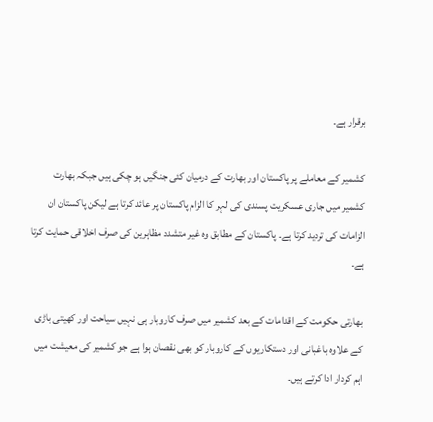برقرار ہے۔

کشمیر کے معاملے پر پاکستان اور بھارت کے درمیان کئی جنگیں ہو چکی ہیں جبکہ بھارت کشمیر میں جاری عسکریت پسندی کی لہر کا الزام پاکستان پر عائد کرتا ہے لیکن پاکستان ان الزامات کی تردید کرتا ہے۔ پاکستان کے مطابق وہ غیر متشدد مظاہرین کی صرف اخلاقی حمایت کرتا ہے۔

بھارتی حکومت کے اقدامات کے بعد کشمیر میں صرف کاروبار ہی نہیں سیاحت اور کھیتی باڑی کے علاوہ باغبانی اور دستکاریوں کے کاروبار کو بھی نقصان ہوا ہے جو کشمیر کی معیشت میں اہم کردار ادا کرتے ہیں۔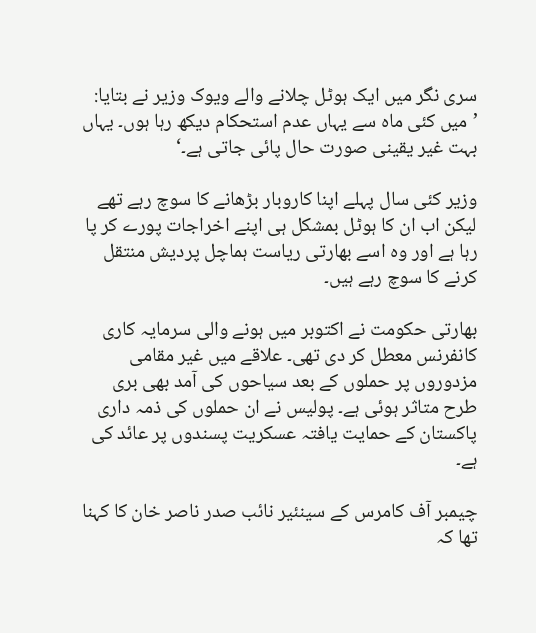سری نگر میں ایک ہوٹل چلانے والے ویوک وزیر نے بتایا: ’میں کئی ماہ سے یہاں عدم استحکام دیکھ رہا ہوں۔ یہاں بہت غیر یقینی صورت حال پائی جاتی ہے۔‘

وزیر کئی سال پہلے اپنا کاروبار بڑھانے کا سوچ رہے تھے لیکن اب ان کا ہوٹل بمشکل ہی اپنے اخراجات پورے کر پا رہا ہے اور وہ اسے بھارتی ریاست ہماچل پردیش منتقل کرنے کا سوچ رہے ہیں۔

بھارتی حکومت نے اکتوبر میں ہونے والی سرمایہ کاری کانفرنس معطل کر دی تھی۔ علاقے میں غیر مقامی مزدوروں پر حملوں کے بعد سیاحوں کی آمد بھی بری طرح متاثر ہوئی ہے۔ پولیس نے ان حملوں کی ذمہ داری پاکستان کے حمایت یافتہ عسکریت پسندوں پر عائد کی ہے۔

چیمبر آف کامرس کے سینئیر نائب صدر ناصر خان کا کہنا تھا کہ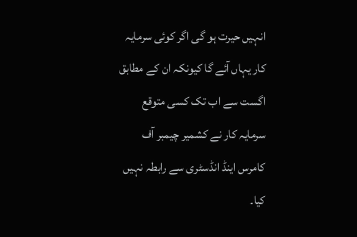انہیں حیرت ہو گی اگر کوئی سرمایہ کار یہاں آئے گا کیونکہ ان کے مطابق اگست سے اب تک کسی متوقع سرمایہ کار نے کشمیر چیمبر آف کامرس اینڈ انڈسٹری سے رابطہ نہیں کیا۔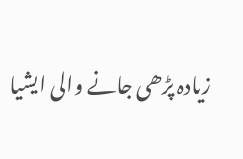زیادہ پڑھی جانے والی ایشیا